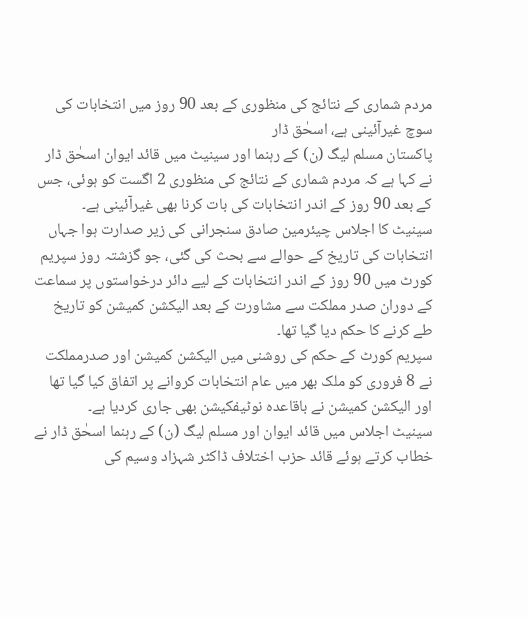مردم شماری کے نتائج کی منظوری کے بعد 90 روز میں انتخابات کی سوچ غیرآئینی ہے، اسحٰق ڈار
پاکستان مسلم لیگ (ن) کے رہنما اور سینیٹ میں قائد ایوان اسحٰق ڈار نے کہا ہے کہ مردم شماری کے نتائج کی منظوری 2 اگست کو ہوئی، جس کے بعد 90 روز کے اندر انتخابات کی بات کرنا بھی غیرآئینی ہے۔
سینیٹ کا اجلاس چیئرمین صادق سنجرانی کی زیر صدارت ہوا جہاں انتخابات کی تاریخ کے حوالے سے بحث کی گئی، جو گزشتہ روز سپریم کورٹ میں 90 روز کے اندر انتخابات کے لیے دائر درخواستوں پر سماعت کے دوران صدر مملکت سے مشاورت کے بعد الیکشن کمیشن کو تاریخ طے کرنے کا حکم دیا گیا تھا۔
سپریم کورٹ کے حکم کی روشنی میں الیکشن کمیشن اور صدرمملکت نے 8 فروری کو ملک بھر میں عام انتخابات کروانے پر اتفاق کیا گیا تھا اور الیکشن کمیشن نے باقاعدہ نوٹیفکیشن بھی جاری کردیا ہے۔
سینیٹ اجلاس میں قائد ایوان اور مسلم لیگ (ن) کے رہنما اسحٰق ڈار نے خطاب کرتے ہوئے قائد حزب اختلاف ڈاکٹر شہزاد وسیم کی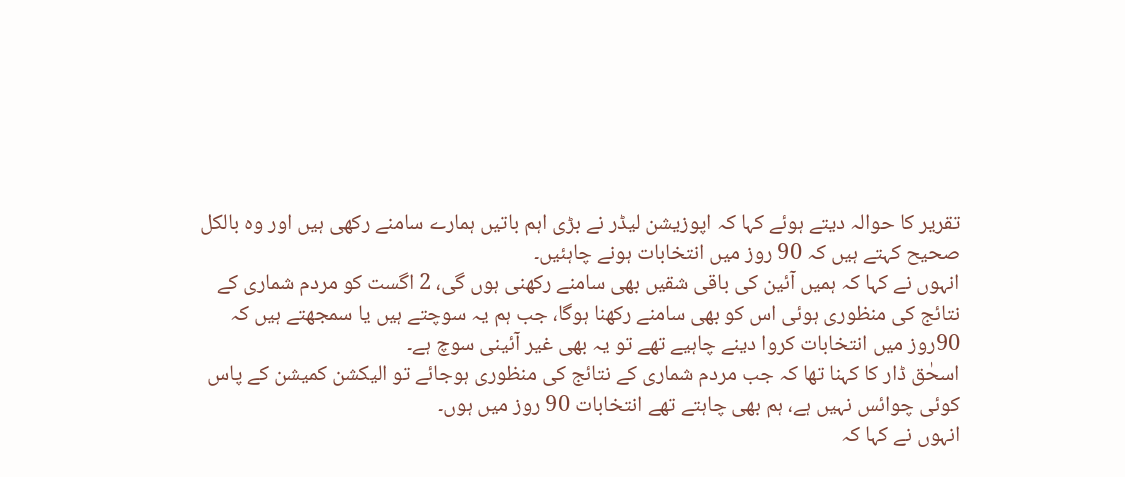تقریر کا حوالہ دیتے ہوئے کہا کہ اپوزیشن لیڈر نے بڑی اہم باتیں ہمارے سامنے رکھی ہیں اور وہ بالکل صحیح کہتے ہیں کہ 90 روز میں انتخابات ہونے چاہئیں۔
انہوں نے کہا کہ ہمیں آئین کی باقی شقیں بھی سامنے رکھنی ہوں گی، 2 اگست کو مردم شماری کے نتائج کی منظوری ہوئی اس کو بھی سامنے رکھنا ہوگا، جب ہم یہ سوچتے ہیں یا سمجھتے ہیں کہ 90روز میں انتخابات کروا دینے چاہیے تھے تو یہ بھی غیر آئینی سوچ ہے۔
اسحٰق ڈار کا کہنا تھا کہ جب مردم شماری کے نتائج کی منظوری ہوجائے تو الیکشن کمیشن کے پاس کوئی چوائس نہیں ہے، ہم بھی چاہتے تھے انتخابات 90 روز میں ہوں۔
انہوں نے کہا کہ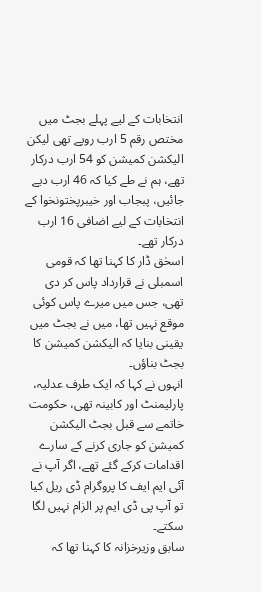انتخابات کے لیے پہلے بجٹ میں مختص رقم 5 ارب روپے تھی لیکن الیکشن کمیشن کو 54 ارب درکار تھے، ہم نے طے کیا کہ 46 ارب دیے جائیں، پبجاب اور خیبرپختونخوا کے انتخابات کے لیے اضافی 16 ارب درکار تھے۔
اسحٰق ڈار کا کہنا تھا کہ قومی اسمبلی نے قرارداد پاس کر دی تھی، جس میں میرے پاس کوئی موقع نہیں تھا، میں نے بجٹ میں یقینی بنایا کہ الیکشن کمیشن کا بجٹ بناؤں۔
انہوں نے کہا کہ ایک طرف عدلیہ، پارلیمنٹ اور کابینہ تھی، حکومت خاتمے سے قبل بجٹ الیکشن کمیشن کو جاری کرنے کے سارے اقدامات کرکے گئے تھے، اگر آپ نے آئی ایم ایف کا پروگرام ڈی ریل کیا تو آپ پی ڈی ایم پر الزام نہیں لگا سکتے۔
سابق وزیرخزانہ کا کہنا تھا کہ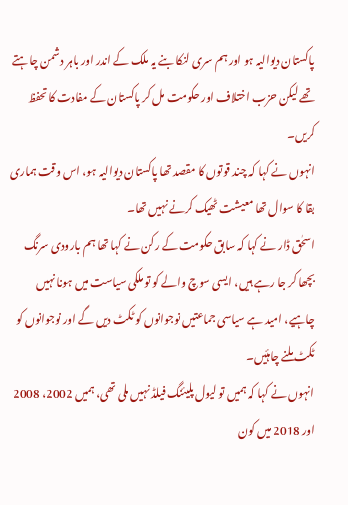پاکستان دیوالیہ ہو اور ہم سری لنکا بنے یہ ملک کے اندر اور باہر دشمن چاہتے تھے لیکن حزب اختلاف اور حکومت مل کر پاکستان کے مفادت کا تحفظ کریں۔
انہوں نے کہا کہ چند قوتوں کا مقصد تھا پاکستان دیوالیہ ہو، اس وقت ہماری بقا کا سوال تھا معیشت ٹھیک کرنے نہیں تھا۔
اسحٰق ڈار نے کہا کہ سابق حکومت کے رکن نے کہا تھا ہم بارودی سرنگ بچھا کر جا رہے ہیں، ایسی سوچ والے کو تو ملکی سیاست میں ہونا نہیں چاہیے، امید ہے سیاسی جماعتیں نوجوانوں کو ٹکٹ دیں گے اور نوجوانوں کو ٹکٹ ملنے چاہئیں۔
انہوں نے کہا کہ ہمیں تو لیول پلیئنگ فیلڈ نہیں ملی تھی، ہمیں 2002، 2008 اور 2018 میں کون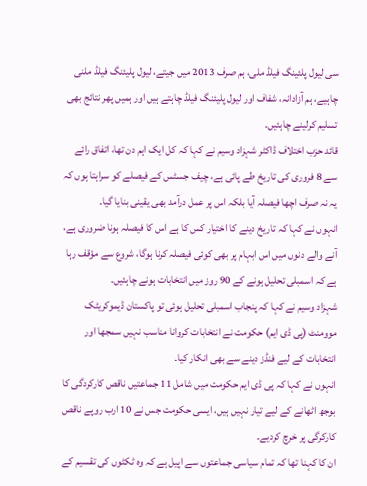سی لیول پلئینگ فیلڈ ملی، ہم صرف 2013 میں جیتے، لیول پلیئنگ فیلڈ ملنی چاہیے، ہم آزادانہ، شفاف اور لیول پلیئنگ فیلڈ چاہتے ہیں اور ہمیں پھر نتائج بھی تسلیم کرلینے چاہئیں۔
قائد حزب اختلاف ڈاکٹر شہزاد وسیم نے کہا کہ کل ایک اہم دن تھا، اتفاق رائے سے 8 فروری کی تاریخ طے پائی ہے، چیف جسٹس کے فیصلے کو سراہتا ہوں کہ یہ نہ صرف اچھا فیصلہ آیا بلکہ اس پر عمل درآمد بھی یقینی بنایا گیا۔
انہوں نے کہا کہ تاریخ دینے کا اختیار کس کا ہے اس کا فیصلہ ہونا ضروری ہے، آنے والے دنوں میں اس ابہام پر بھی کوئی فیصلہ کرنا ہوگا، شروع سے مؤقف رہا ہے کہ اسمبلی تحلیل ہونے کے 90 روز میں انتخابات ہونے چاہئیں۔
شہزاد وسیم نے کہا کہ پنجاب اسمبلی تحلیل ہوئی تو پاکستان ڈیموکریٹک موومنٹ (پی ڈی ایم) حکومت نے انتخابات کروانا مناسب نہیں سمجھا اور انتخابات کے لیے فنڈز دینے سے بھی انکار کیا۔
انہوں نے کہا کہ پی ڈی ایم حکومت میں شامل 11 جماعتیں ناقص کارکردگی کا بوجھ اٹھانے کے لیے تیار نہیں ہیں، ایسی حکومت جس نے 10 ارب روپے ناقص کارکرگی پر خرچ کردیے۔
ان کا کہنا تھا کہ تمام سیاسی جماعتوں سے اپیل ہے کہ وہ ٹکٹوں کی تقسیم کے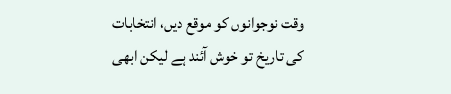وقت نوجوانوں کو موقع دیں، انتخابات کی تاریخ تو خوش آئند ہے لیکن ابھی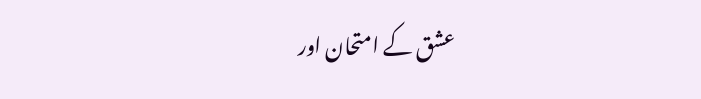عشق کے امتحان اور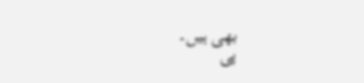بھی ہیں۔
پی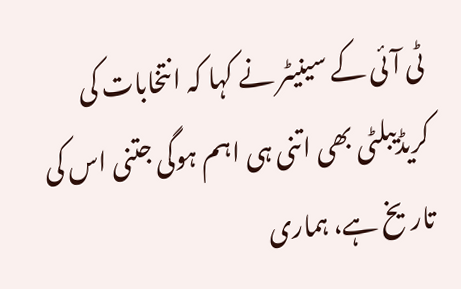ٹی آئی کے سینیٹر نے کہا کہ انتخابات کی کریڈیبلٹی بھی اتنی ہی اہم ہوگی جتنی اس کی تاریخ ہے، ہماری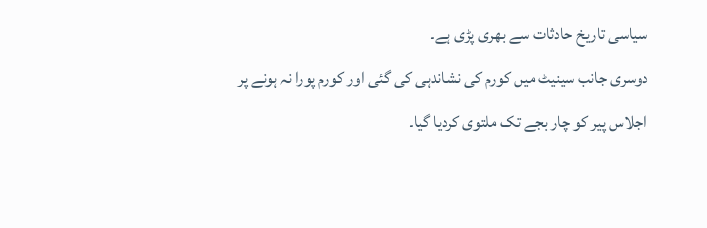سیاسی تاریخ حادثات سے بھری پڑی ہے۔
دوسری جانب سینیٹ میں کورم کی نشاندہی کی گئی اور کورم پورا نہ ہونے پر اجلاس پیر کو چار بجے تک ملتوی کردیا گیا۔